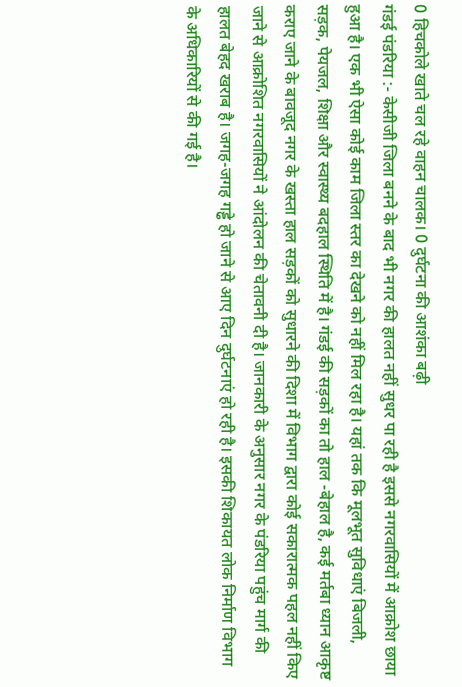0 हिचकोले खाते चल रहे वाहन चालक। 0 दुर्घटना की आशंका बढ़ी
गंडई पंडरिया :- केसीजी जिला बनने के बाद भी नगर की हालत नहीं सुधर पा रही है इससे नगरवासियों में आक्रोश छाया हुआ है। एक भी ऐसा कोई काम जिला स्तर का देखने को नहीं मिल रहा है। यहां तक कि मूलभूत सुविधाएं बिजली, सड़क, पेयजल, शिक्षा और स्वास्थ्य बदहाल स्थिति में है। गंडई की सड़कों का तो हाल -बेहाल है, कई मर्तबा ध्यान आकृष्ट कराए जाने के बावजूद नगर के खस्ता हाल सड़कों को सुधारने की दिशा में विभाग द्वारा कोई सकारात्मक पहल नहीं किए जाने से आक्रोशित नगरवासियों ने आंदोलन की चेतावनी दी है। जानकारी के अनुसार नगर के पंडरिया पहुंच मार्ग की हालत बेहद खराब है। जगह-जगह गड्ढे हो जाने से आए दिन दुर्घटनाएं हो रही है। इसकी शिकायत लोक निर्माण विभाग के अधिकारियों से की गई है।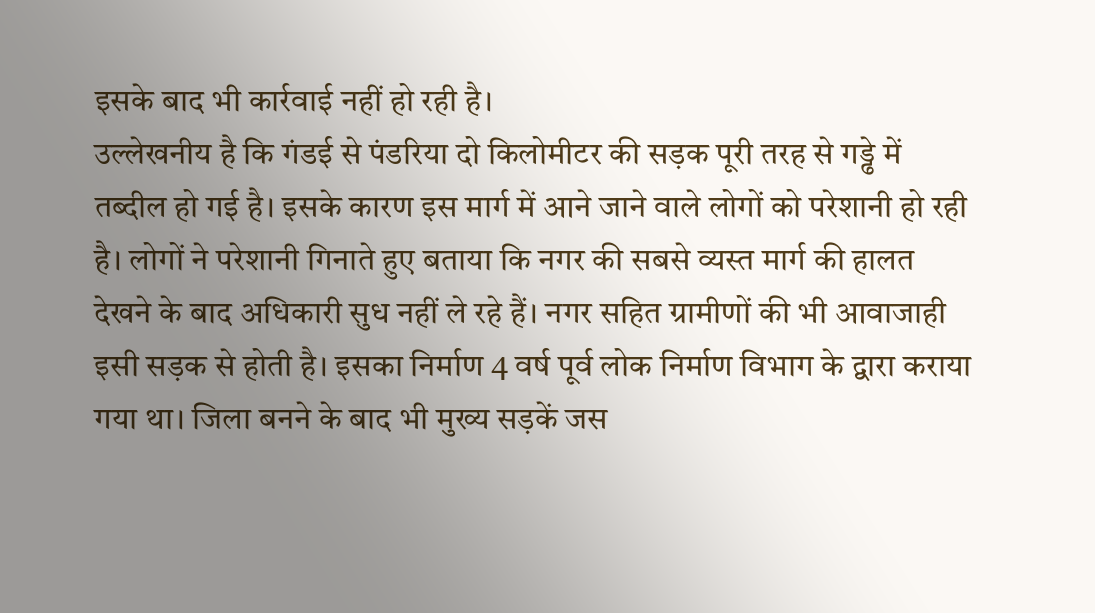इसके बाद भी कार्रवाई नहीं हो रही है।
उल्लेखनीय है कि गंडई से पंडरिया दो किलोमीटर की सड़क पूरी तरह से गड्ढे में तब्दील हो गई है। इसके कारण इस मार्ग में आने जाने वाले लोगों को परेशानी हो रही है। लोगों ने परेशानी गिनाते हुए बताया कि नगर की सबसे व्यस्त मार्ग की हालत देखने के बाद अधिकारी सुध नहीं ले रहे हैं। नगर सहित ग्रामीणों की भी आवाजाही इसी सड़क से होती है। इसका निर्माण 4 वर्ष पूर्व लोक निर्माण विभाग के द्वारा कराया गया था। जिला बनने के बाद भी मुख्य सड़कें जस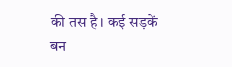की तस है। कई सड़कें बन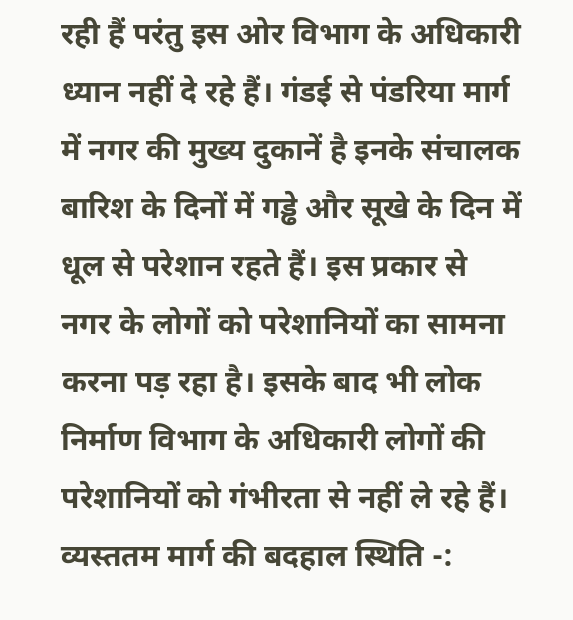रही हैं परंतु इस ओर विभाग के अधिकारी ध्यान नहीं दे रहे हैं। गंडई से पंडरिया मार्ग में नगर की मुख्य दुकानें है इनके संचालक बारिश के दिनों में गड्ढे और सूखे के दिन में धूल से परेशान रहते हैं। इस प्रकार से नगर के लोगों को परेशानियों का सामना करना पड़ रहा है। इसके बाद भी लोक निर्माण विभाग के अधिकारी लोगों की परेशानियों को गंभीरता से नहीं ले रहे हैं।
व्यस्ततम मार्ग की बदहाल स्थिति -: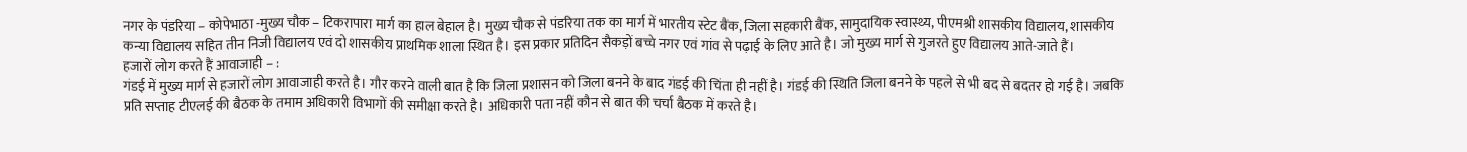नगर के पंडरिया – कोपेभाठा -मुख्य चौक – टिकरापारा मार्ग का हाल बेहाल है। मुख्य चौक से पंडरिया तक का मार्ग में भारतीय स्टेट बैंक, जिला सहकारी बैंक, सामुदायिक स्वास्थ्य, पीएमश्री शासकीय विद्यालय, शासकीय कन्या विद्यालय सहित तीन निजी विद्यालय एवं दो शासकीय प्राथमिक शाला स्थित है। इस प्रकार प्रतिदिन सैकड़ों बच्चे नगर एवं गांव से पढ़ाई के लिए आते है। जो मुख्य मार्ग से गुजरते हुए विद्यालय आते-जाते हैं।
हजारों लोग करते हैं आवाजाही – :
गंडई में मुख्य मार्ग से हजारों लोग आवाजाही करते है। गौर करने वाली बात है कि जिला प्रशासन को जिला बनने के बाद गंडई की चिंता ही नहीं है। गंडई की स्थिति जिला बनने के पहले से भी बद से बदतर हो गई है। जबकि प्रति सप्ताह टीएलई की बैठक के तमाम अधिकारी विभागों की समीक्षा करते है। अधिकारी पता नहीं कौन से बात की चर्चा बैठक में करते है।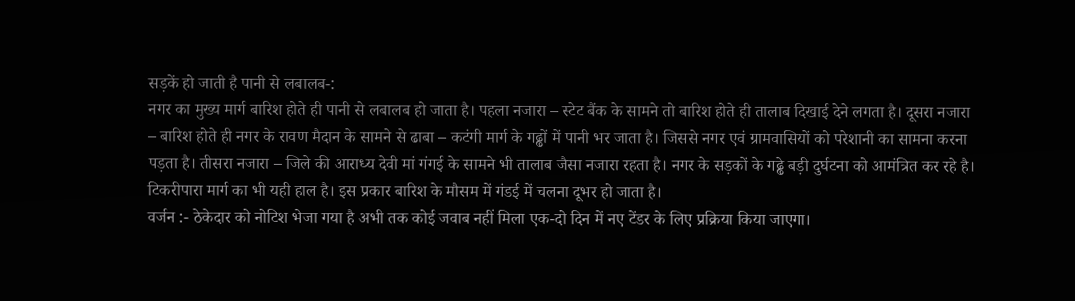सड़कें हो जाती है पानी से लबालब-:
नगर का मुख्य मार्ग बारिश होते ही पानी से लबालब हो जाता है। पहला नजारा – स्टेट बैंक के सामने तो बारिश होते ही तालाब दिखाई देने लगता है। दूसरा नजारा – बारिश होते ही नगर के रावण मैदान के सामने से ढाबा – कटंगी मार्ग के गढ्ढों में पानी भर जाता है। जिससे नगर एवं ग्रामवासियों को परेशानी का सामना करना पड़ता है। तीसरा नजारा – जिले की आराध्य देवी मां गंगई के सामने भी तालाब जैसा नजारा रहता है। नगर के सड़कों के गढ्ढे बड़ी दुर्घटना को आमंत्रित कर रहे है। टिकरीपारा मार्ग का भी यही हाल है। इस प्रकार बारिश के मौसम में गंडई में चलना दूभर हो जाता है।
वर्जन :- ठेकेदार को नोटिश भेजा गया है अभी तक कोई जवाब नहीं मिला एक-दो दिन में नए टेंडर के लिए प्रक्रिया किया जाएगा।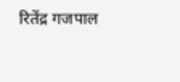रितेंद्र गजपाल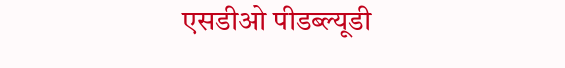एसडीओ पीडब्ल्यूडी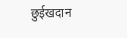छुईखदान